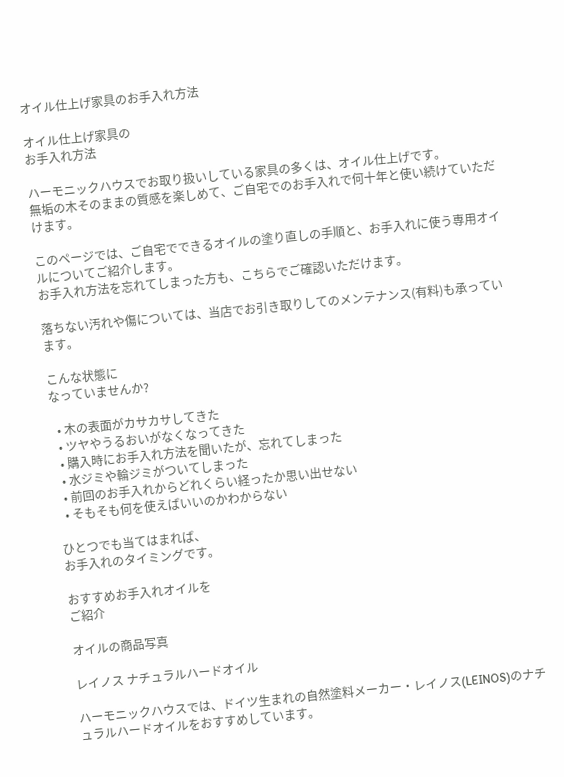オイル仕上げ家具のお手入れ方法

オイル仕上げ家具の
お手入れ方法

ハーモニックハウスでお取り扱いしている家具の多くは、オイル仕上げです。
無垢の木そのままの質感を楽しめて、ご自宅でのお手入れで何十年と使い続けていただけます。

このページでは、ご自宅でできるオイルの塗り直しの手順と、お手入れに使う専用オイルについてご紹介します。
お手入れ方法を忘れてしまった方も、こちらでご確認いただけます。

落ちない汚れや傷については、当店でお引き取りしてのメンテナンス(有料)も承っています。

こんな状態に
なっていませんか?

  • 木の表面がカサカサしてきた
  • ツヤやうるおいがなくなってきた
  • 購入時にお手入れ方法を聞いたが、忘れてしまった
  • 水ジミや輪ジミがついてしまった
  • 前回のお手入れからどれくらい経ったか思い出せない
  • そもそも何を使えばいいのかわからない

ひとつでも当てはまれば、
お手入れのタイミングです。

おすすめお手入れオイルを
ご紹介

オイルの商品写真

レイノス ナチュラルハードオイル

ハーモニックハウスでは、ドイツ生まれの自然塗料メーカー・レイノス(LEINOS)のナチュラルハードオイルをおすすめしています。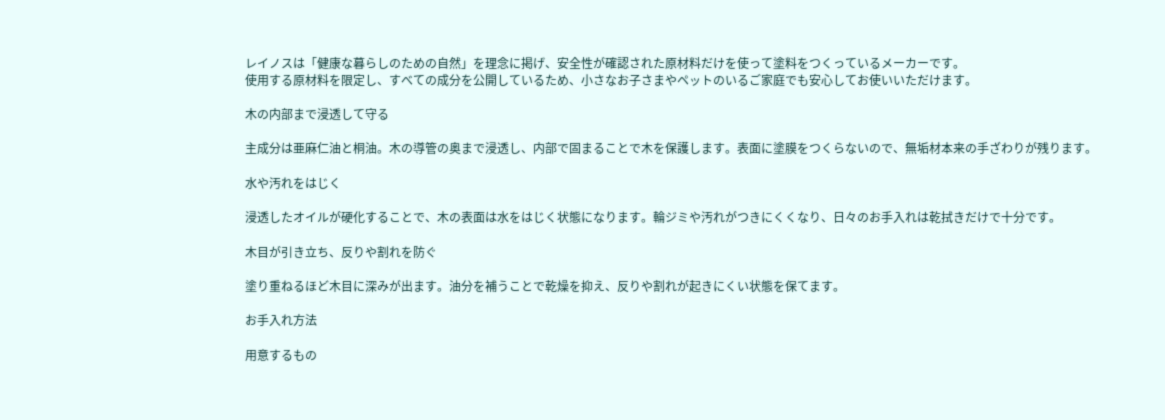レイノスは「健康な暮らしのための自然」を理念に掲げ、安全性が確認された原材料だけを使って塗料をつくっているメーカーです。
使用する原材料を限定し、すべての成分を公開しているため、小さなお子さまやペットのいるご家庭でも安心してお使いいただけます。

木の内部まで浸透して守る

主成分は亜麻仁油と桐油。木の導管の奥まで浸透し、内部で固まることで木を保護します。表面に塗膜をつくらないので、無垢材本来の手ざわりが残ります。

水や汚れをはじく

浸透したオイルが硬化することで、木の表面は水をはじく状態になります。輪ジミや汚れがつきにくくなり、日々のお手入れは乾拭きだけで十分です。

木目が引き立ち、反りや割れを防ぐ

塗り重ねるほど木目に深みが出ます。油分を補うことで乾燥を抑え、反りや割れが起きにくい状態を保てます。

お手入れ方法

用意するもの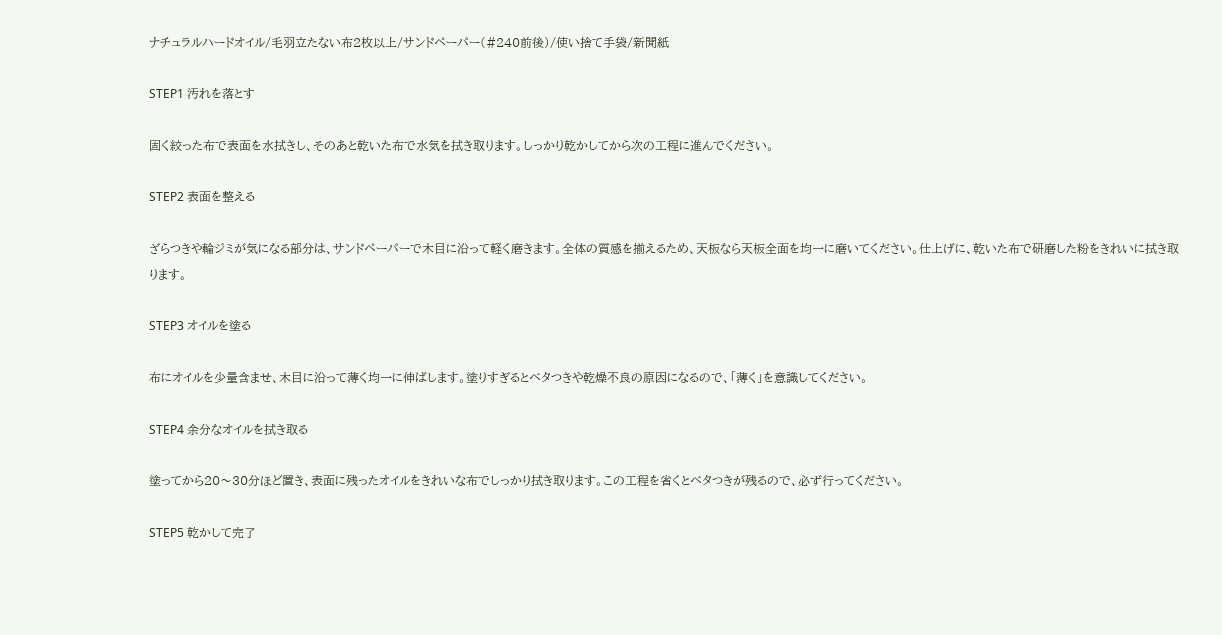ナチュラルハードオイル/毛羽立たない布2枚以上/サンドペーパー(#240前後)/使い捨て手袋/新聞紙

STEP1 汚れを落とす

固く絞った布で表面を水拭きし、そのあと乾いた布で水気を拭き取ります。しっかり乾かしてから次の工程に進んでください。

STEP2 表面を整える

ざらつきや輪ジミが気になる部分は、サンドペーパーで木目に沿って軽く磨きます。全体の質感を揃えるため、天板なら天板全面を均一に磨いてください。仕上げに、乾いた布で研磨した粉をきれいに拭き取ります。

STEP3 オイルを塗る

布にオイルを少量含ませ、木目に沿って薄く均一に伸ばします。塗りすぎるとベタつきや乾燥不良の原因になるので、「薄く」を意識してください。

STEP4 余分なオイルを拭き取る

塗ってから20〜30分ほど置き、表面に残ったオイルをきれいな布でしっかり拭き取ります。この工程を省くとベタつきが残るので、必ず行ってください。

STEP5 乾かして完了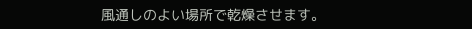風通しのよい場所で乾燥させます。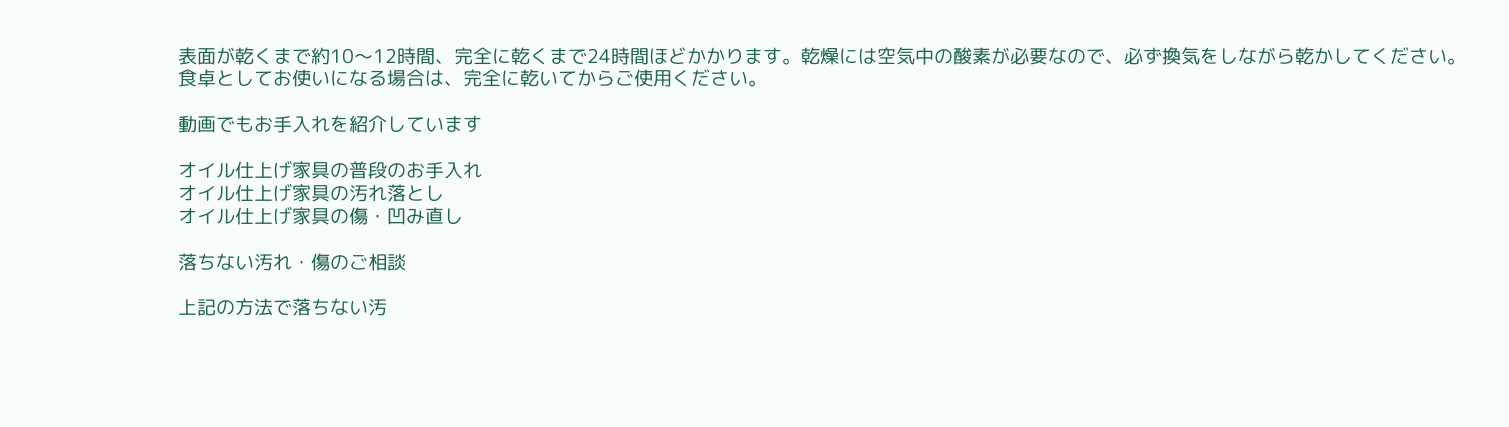表面が乾くまで約10〜12時間、完全に乾くまで24時間ほどかかります。乾燥には空気中の酸素が必要なので、必ず換気をしながら乾かしてください。
食卓としてお使いになる場合は、完全に乾いてからご使用ください。

動画でもお手入れを紹介しています

オイル仕上げ家具の普段のお手入れ
オイル仕上げ家具の汚れ落とし
オイル仕上げ家具の傷・凹み直し

落ちない汚れ・傷のご相談

上記の方法で落ちない汚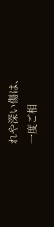れや深い傷は、
一度ご相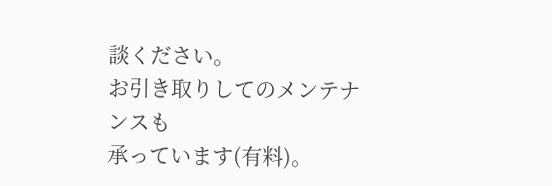談ください。
お引き取りしてのメンテナンスも
承っています(有料)。